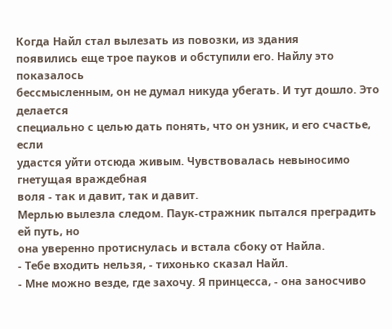Когда Найл стал вылезать из повозки, из здания
появились еще трое пауков и обступили его. Найлу это показалось
бессмысленным, он не думал никуда убегать. И тут дошло. Это делается
специально с целью дать понять, что он узник, и его счастье, если
удастся уйти отсюда живым. Чувствовалась невыносимо гнетущая враждебная
воля - так и давит, так и давит.
Мерлью вылезла следом. Паук-стражник пытался преградить ей путь, но
она уверенно протиснулась и встала сбоку от Найла.
- Тебе входить нельзя, - тихонько сказал Найл.
- Мне можно везде, где захочу. Я принцесса, - она заносчиво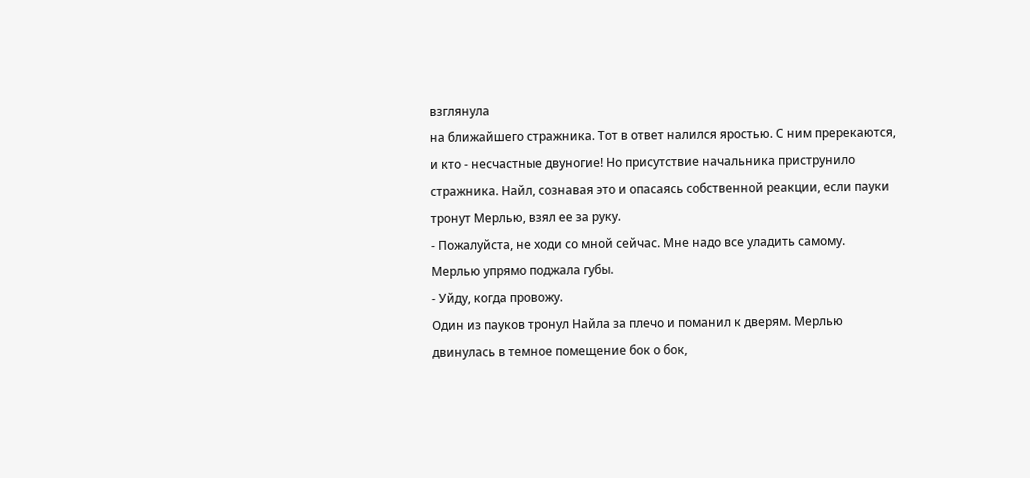взглянула
на ближайшего стражника. Тот в ответ налился яростью. С ним пререкаются,
и кто - несчастные двуногие! Но присутствие начальника приструнило
стражника. Найл, сознавая это и опасаясь собственной реакции, если пауки
тронут Мерлью, взял ее за руку.
- Пожалуйста, не ходи со мной сейчас. Мне надо все уладить самому.
Мерлью упрямо поджала губы.
- Уйду, когда провожу.
Один из пауков тронул Найла за плечо и поманил к дверям. Мерлью
двинулась в темное помещение бок о бок,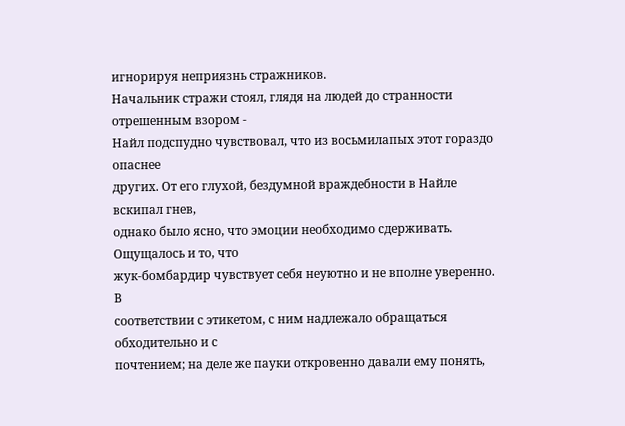игнорируя неприязнь стражников.
Начальник стражи стоял, глядя на людей до странности отрешенным взором -
Найл подспудно чувствовал, что из восьмилапых этот гораздо опаснее
других. От его глухой, бездумной враждебности в Найле вскипал гнев,
однако было ясно, что эмоции необходимо сдерживать. Ощущалось и то, что
жук-бомбардир чувствует себя неуютно и не вполне уверенно. В
соответствии с этикетом, с ним надлежало обращаться обходительно и с
почтением; на деле же пауки откровенно давали ему понять,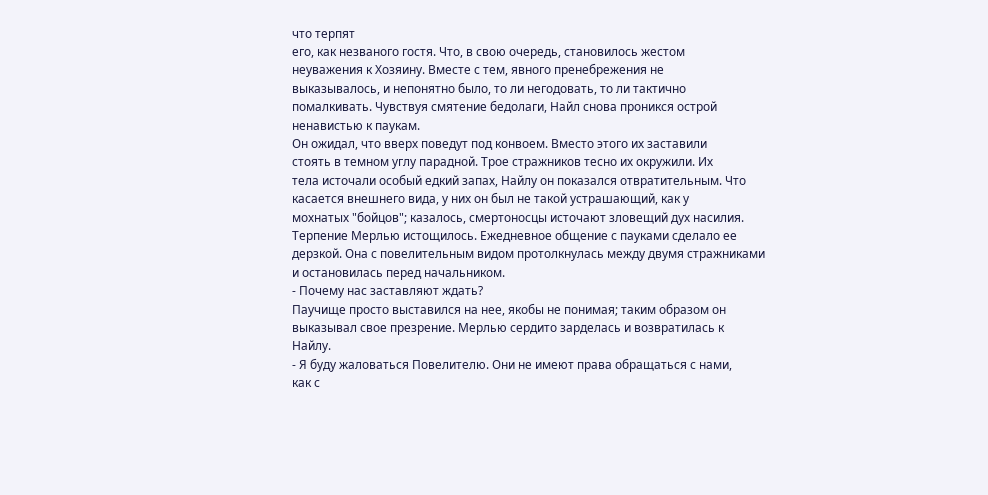что терпят
его, как незваного гостя. Что, в свою очередь, становилось жестом
неуважения к Хозяину. Вместе с тем, явного пренебрежения не
выказывалось, и непонятно было, то ли негодовать, то ли тактично
помалкивать. Чувствуя смятение бедолаги, Найл снова проникся острой
ненавистью к паукам.
Он ожидал, что вверх поведут под конвоем. Вместо этого их заставили
стоять в темном углу парадной. Трое стражников тесно их окружили. Их
тела источали особый едкий запах, Найлу он показался отвратительным. Что
касается внешнего вида, у них он был не такой устрашающий, как у
мохнатых "бойцов"; казалось, смертоносцы источают зловещий дух насилия.
Терпение Мерлью истощилось. Ежедневное общение с пауками сделало ее
дерзкой. Она с повелительным видом протолкнулась между двумя стражниками
и остановилась перед начальником.
- Почему нас заставляют ждать?
Паучище просто выставился на нее, якобы не понимая; таким образом он
выказывал свое презрение. Мерлью сердито зарделась и возвратилась к
Найлу.
- Я буду жаловаться Повелителю. Они не имеют права обращаться с нами,
как с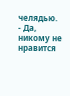челядью.
- Да, никому не нравится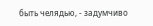быть челядью, - задумчиво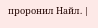проронил Найл. |